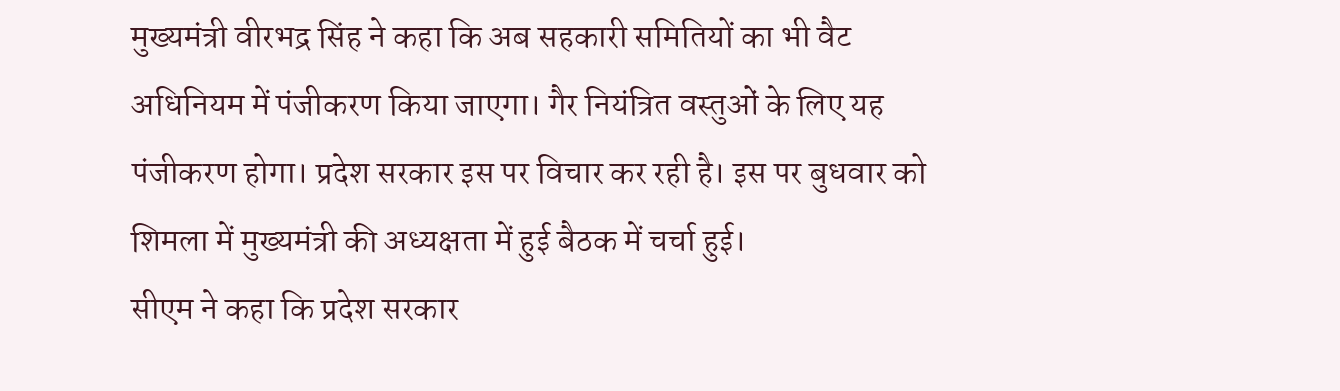मुख्यमंत्री वीरभद्र सिंह ने कहा कि अब सहकारी समितियों का भी वैट अधिनियम में पंजीकरण किया जाएगा। गैर नियंत्रित वस्तुओं के लिए यह पंजीकरण होगा। प्रदेश सरकार इस पर विचार कर रही है। इस पर बुधवार को शिमला में मुख्यमंत्री की अध्यक्षता में हुई बैठक में चर्चा हुई।
सीएम ने कहा कि प्रदेश सरकार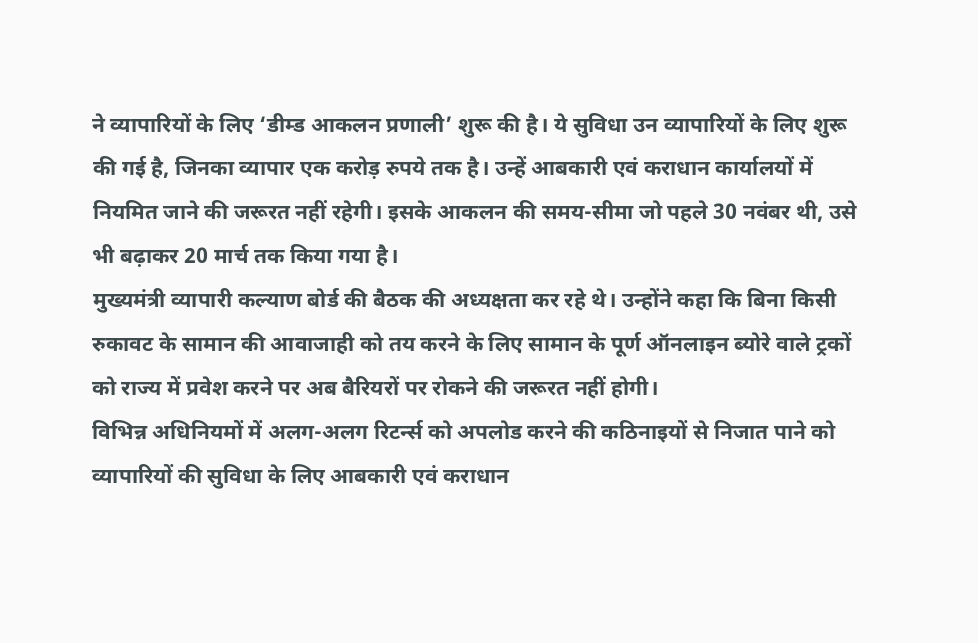ने व्यापारियों के लिए ‘डीम्ड आकलन प्रणाली’ शुरू की है। ये सुविधा उन व्यापारियों के लिए शुरू की गई है, जिनका व्यापार एक करोड़ रुपये तक है। उन्हें आबकारी एवं कराधान कार्यालयों में नियमित जाने की जरूरत नहीं रहेगी। इसके आकलन की समय-सीमा जो पहले 30 नवंबर थी, उसे भी बढ़ाकर 20 मार्च तक किया गया है।
मुख्यमंत्री व्यापारी कल्याण बोर्ड की बैठक की अध्यक्षता कर रहे थे। उन्होंने कहा कि बिना किसी रुकावट के सामान की आवाजाही को तय करने के लिए सामान के पूर्ण ऑनलाइन ब्योरे वाले ट्रकों को राज्य में प्रवेश करने पर अब बैरियरों पर रोकने की जरूरत नहीं होगी।
विभिन्न अधिनियमों में अलग-अलग रिटर्न्स को अपलोड करने की कठिनाइयों से निजात पाने को व्यापारियों की सुविधा के लिए आबकारी एवं कराधान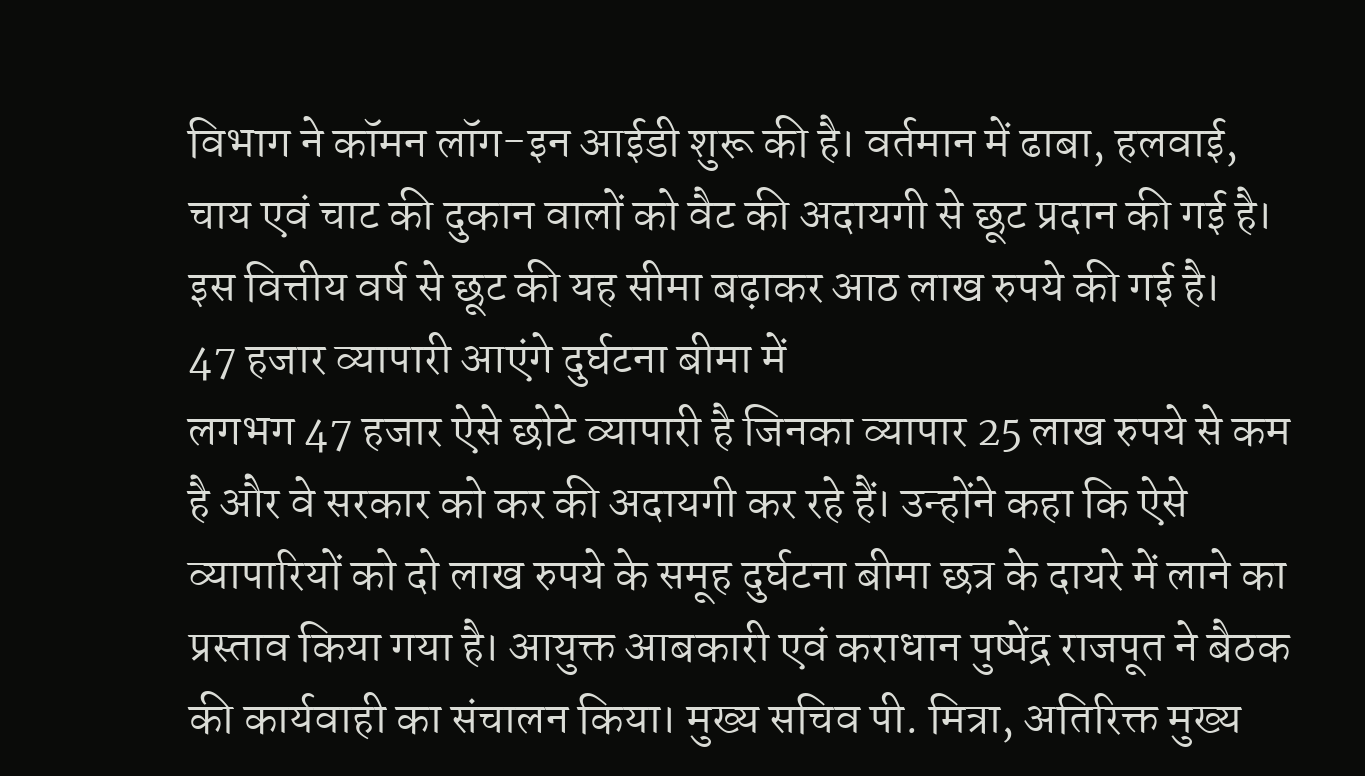विभाग ने कॉमन लॉग-इन आईडी शुरू की है। वर्तमान में ढाबा, हलवाई, चाय एवं चाट की दुकान वालों को वैट की अदायगी से छूट प्रदान की गई है। इस वित्तीय वर्ष से छूट की यह सीमा बढ़ाकर आठ लाख रुपये की गई है।
47 हजार व्यापारी आएंगे दुर्घटना बीमा में
लगभग 47 हजार ऐसे छोटे व्यापारी है जिनका व्यापार 25 लाख रुपये से कम है और वे सरकार को कर की अदायगी कर रहे हैं। उन्होंने कहा कि ऐसे व्यापारियों को दो लाख रुपये के समूह दुर्घटना बीमा छत्र के दायरे में लाने का प्रस्ताव किया गया है। आयुक्त आबकारी एवं कराधान पुष्पेंद्र राजपूत ने बैठक की कार्यवाही का संचालन किया। मुख्य सचिव पी. मित्रा, अतिरिक्त मुख्य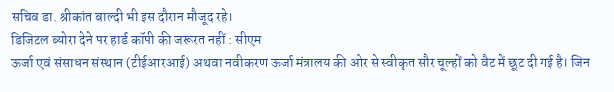सचिव डा. श्रीकांत बाल्दी भी इस दौरान मौजूद रहे।
डिजिटल ब्योरा देने पर हार्ड कॉपी की जरूरत नहीं : सीएम
ऊर्जा एवं संसाधन संस्थान (टीईआरआई) अथवा नवीकरण ऊर्जा मंत्रालय की ओर से स्वीकृत सौर चूल्हों को वैट में छूट दी गई है। जिन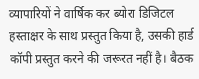व्यापारियों ने वार्षिक कर ब्योरा डिजिटल हस्ताक्षर के साथ प्रस्तुत किया है, उसकी हार्ड कॉपी प्रस्तुत करने की जरूरत नहीं है। बैठक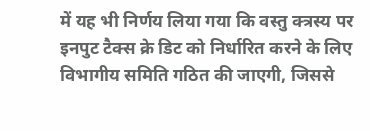में यह भी निर्णय लिया गया कि वस्तु क्त्रस्य पर इनपुट टैक्स क्रे डिट को निर्धारित करने के लिए विभागीय समिति गठित की जाएगी, जिससे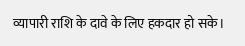व्यापारी राशि के दावे के लिए हकदार हो सके।